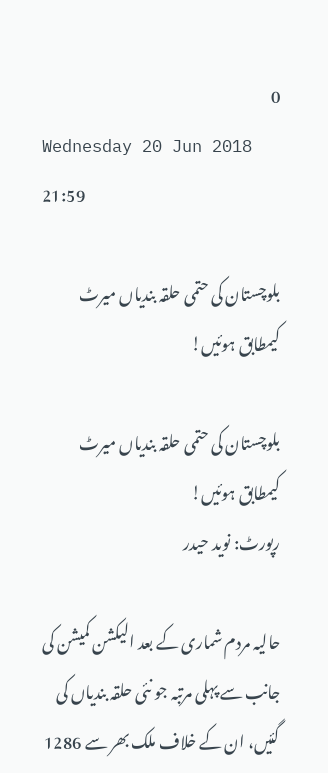0
Wednesday 20 Jun 2018 21:59

بلوچستان کی حتمی حلقہ بندیاں میرٹ کیمطابق ہوئیں!

بلوچستان کی حتمی حلقہ بندیاں میرٹ کیمطابق ہوئیں!
رپورٹ: نوید حیدر

حالیہ مردم شماری کے بعد الیکشن کمیشن کی جانب سے پہلی مرتبہ جو نئی حلقہ بندیاں کی گئیں، ان کے خلاف ملک بھر سے 1286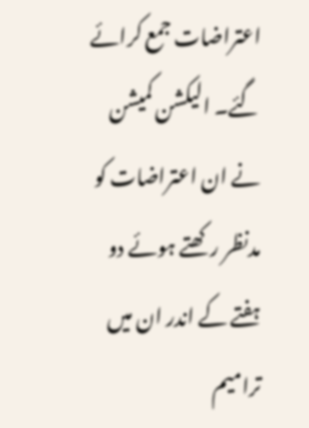اعتراضات جمع کرائے گئے۔ الیکشن کمیشن نے ان اعتراضات کو مدنظر رکھتے ہوئے دو ہفتے کے اندر ان میں ترامیم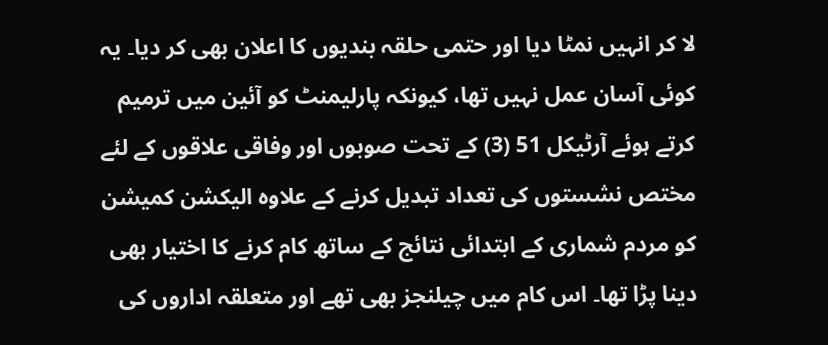لا کر انہیں نمٹا دیا اور حتمی حلقہ بندیوں کا اعلان بھی کر دیا۔ یہ کوئی آسان عمل نہیں‌ تھا، کیونکہ پارلیمنٹ کو آئین میں ترمیم کرتے ہوئے آرٹیکل 51 (3) کے تحت صوبوں اور وفاقی علاقوں کے لئے مختص نشستوں کی تعداد تبدیل کرنے کے علاوہ الیکشن کمیشن کو مردم شماری کے ابتدائی نتائج کے ساتھ کام کرنے کا اختیار بھی دینا پڑا تھا۔ اس کام میں چیلنجز بھی تھے اور متعلقہ اداروں کی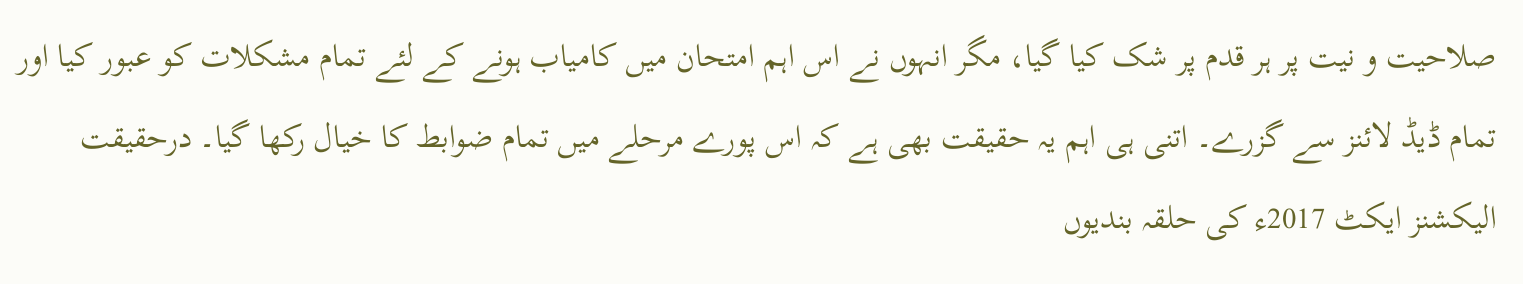صلاحیت و نیت پر ہر قدم پر شک کیا گیا، مگر انہوں نے اس اہم امتحان میں کامیاب ہونے کے لئے تمام مشکلات کو عبور کیا اور تمام ڈیڈ لائنز سے گزرے۔ اتنی ہی اہم یہ حقیقت بھی ہے کہ اس پورے مرحلے میں تمام ضوابط کا خیال رکھا گیا۔ درحقیقت الیکشنز ایکٹ 2017ء کی حلقہ بندیوں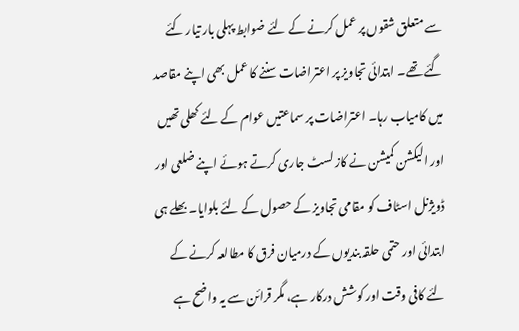سے متعلق شقوں پر عمل کرنے کے لئے ضوابط پہلی بار تیار کئے گئے تھے۔ ابتدائی تجاویز پر اعتراضات سننے کا عمل بھی اپنے مقاصد میں کامیاب رہا۔ اعتراضات پر سماعتیں عوام کے لئے کھلی تھیں اور الیکشن کمیشن نے کاز لسٹ جاری کرتے ہوئے اپنے ضلعی اور ڈویژنل اسٹاف کو مقامی تجاویز کے حصول کے لئے بلوایا۔ بھلے ہی ابتدائی اور حتمی حلقہ بندیوں کے درمیان فرق کا مطالعہ کرنے کے لئے کافی وقت اور کوشش درکار ہے، مگر قرائن سے یہ واضح ہے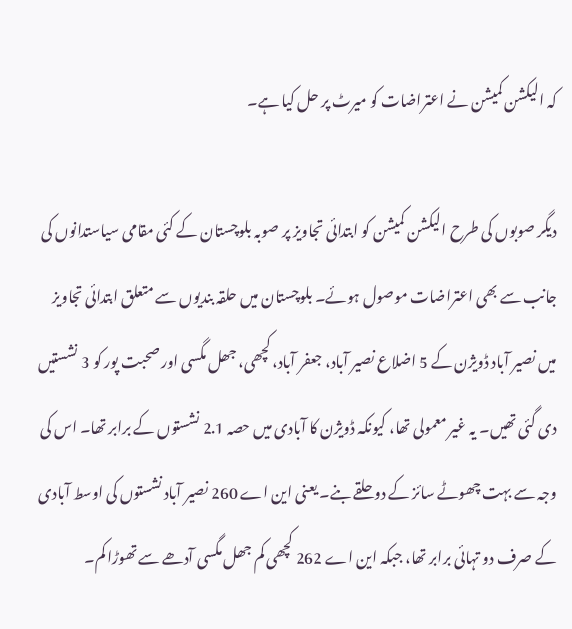کہ الیکشن کمیشن نے اعتراضات کو میرٹ پر حل کیا ہے۔

دیگر صوبوں کی طرح الیکشن کمیشن کو ابتدائی تجاویز پر صوبہ بلوچستان کے کئی مقامی سیاستدانوں کی جانب سے بھی اعتراضات موصول ہوئے۔ بلوچستان میں حلقہ بندیوں سے متعلق ابتدائی تجاویز میں نصیر آباد ڈویژن کے 5 اضلاع نصیر آباد، جعفر آباد، کچھی، جھل مگسی اور صحبت پور کو 3 نشستیں دی گئی تھیں۔ یہ غیر معمولی تھا، کیونکہ ڈویژن کا آبادی میں حصہ 2.1 نشستوں کے برابر تھا۔ اس کی وجہ سے بہت چھوٹے سائز کے دو حلقے بنے۔ یعنی این اے 260 نصیر آباد نشستوں کی اوسط آبادی کے صرف دو تہائی برابر تھا، جبکہ این اے 262 کچھی کم جھل مگسی آدھے سے تھوڑا کم۔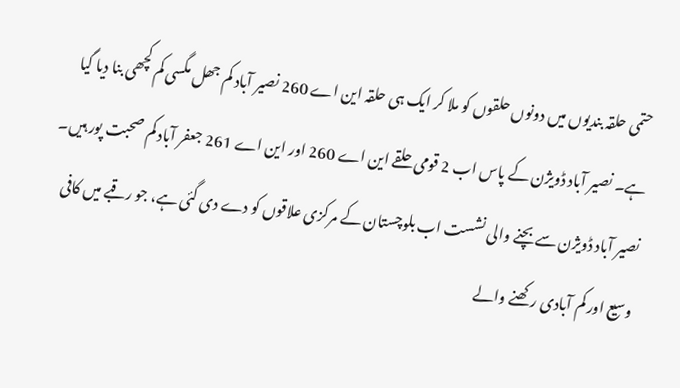حتمی حلقہ بندیوں میں دونوں حلقوں کو ملا کر ایک ہی حلقہ این اے 260 نصیر آباد کم جھل مگسی کم کچھی بنا دیا گیا ہے۔ نصیر آباد ڈویژن کے پاس اب 2 قومی حلقے این اے 260 اور این اے 261 جعفر آباد کم صحبت پور ہیں۔ نصیر آباد ڈویژن سے بچنے والی نشست اب بلوچستان کے مرکزی علاقوں کو دے دی گئی ہے، جو رقبے میں کافی وسیع اور کم آبادی رکھنے والے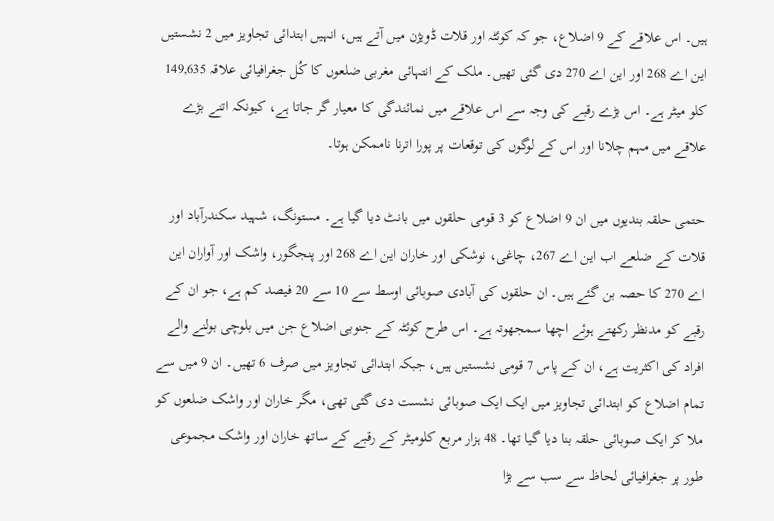ہیں۔ اس علاقے کے 9 اضلاع، جو کہ کوئٹہ اور قلات ڈویژن میں آتے ہیں، انہیں ابتدائی تجاویز میں 2 نشستیں این اے 268 اور این اے 270 دی گئی تھیں۔ ملک کے انتہائی مغربی ضلعوں کا کُل جغرافیائی علاقہ 149,635 کلو میٹر ہے۔ اس بڑے رقبے کی وجہ سے اس علاقے میں نمائندگی کا معیار گر جاتا ہے، کیونکہ اتنے بڑے علاقے میں مہم چلانا اور اس کے لوگوں کی توقعات پر پورا اترنا ناممکن ہوتا۔

حتمی حلقہ بندیوں میں ان 9 اضلاع کو 3 قومی حلقوں میں بانٹ دیا گیا ہے۔ مستونگ، شہید سکندرآباد اور قلات کے ضلعے اب این اے 267، چاغی، نوشکی اور خاران این اے 268 اور پنجگور، واشک اور آواران این اے 270 کا حصہ بن گئے ہیں۔ ان حلقوں کی آبادی صوبائی اوسط سے 10 سے 20 فیصد کم ہے، جو ان کے رقبے کو مدنظر رکھتے ہوئے اچھا سمجھوتہ ہے۔ اس طرح کوئٹہ کے جنوبی اضلاع جن میں بلوچی بولنے والے افراد کی اکثریت ہے، ان کے پاس 7 قومی نشستیں ہیں، جبکہ ابتدائی تجاویز میں صرف 6 تھیں۔ ان 9 میں سے تمام اضلاع کو ابتدائی تجاویز میں ایک ایک صوبائی نشست دی گئی تھی، مگر خاران اور واشک ضلعوں کو ملا کر ایک صوبائی حلقہ بنا دیا گیا تھا۔ 48 ہزار مربع کلومیٹر کے رقبے کے ساتھ خاران اور واشک مجموعی طور پر جغرافیائی لحاظ سے سب سے بڑا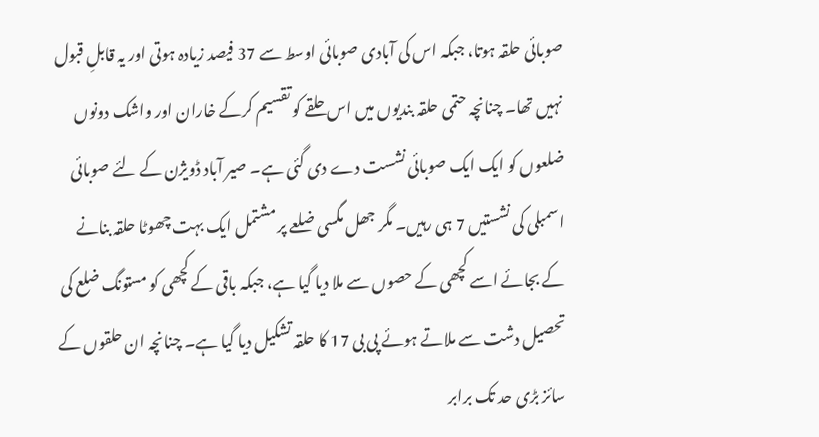صوبائی حلقہ ہوتا، جبکہ اس کی آبادی صوبائی اوسط سے 37 فیصد زیادہ ہوتی اور یہ قابلِ قبول نہیں تھا۔ چنانچہ حتمی حلقہ بندیوں میں اس حلقے کو تقسیم کرکے خاران اور واشک دونوں ضلعوں کو ایک ایک صوبائی نشست دے دی گئی ہے۔ صیر آباد ڈویژن کے لئے صوبائی اسمبلی کی نشستیں 7 ہی رہیں۔ مگر جھل مگسی ضلعے پر مشتمل ایک بہت چھوٹا حلقہ بنانے کے بجائے اسے کچھی کے حصوں سے ملا دیا گیا ہے، جبکہ باقی کے کچھی کو مستونگ ضلع کی تحصیل دشت سے ملاتے ہوئے پی بی 17 کا حلقہ تشکیل دیا گیا ہے۔ چنانچہ ان حلقوں کے سائز بڑی حد تک برابر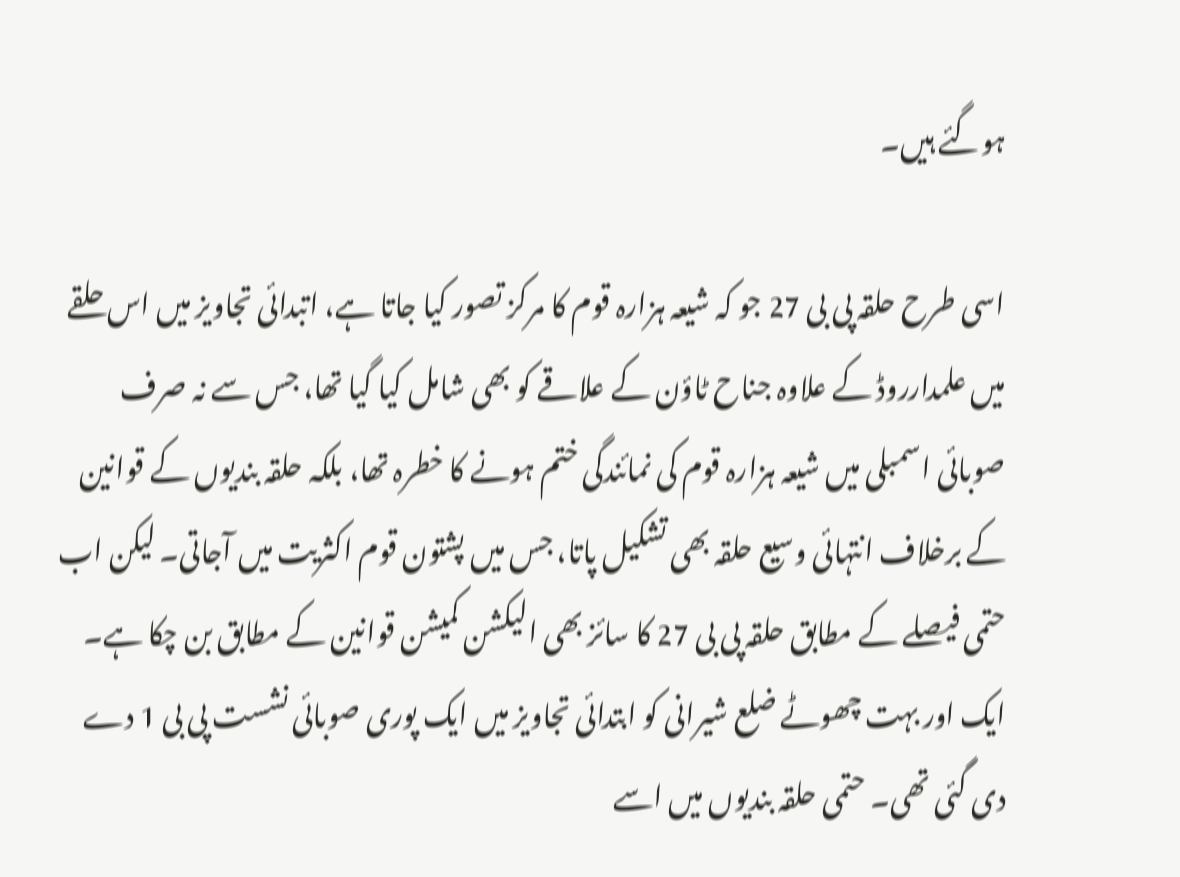ہوگئے ہیں۔

اسی طرح حلقہ پی بی 27 جو کہ شیعہ ہزارہ قوم کا مرکز تصور کیا جاتا ہے، اتبدائی تجاویز میں اس حلقے میں علمدارروڈ کے علاوہ جناح ٹاؤن کے علاقے کو بھی شامل کیا گیا تھا، جس سے نہ صرف صوبائی اسمبلی میں شیعہ ہزارہ قوم کی نمائندگی ختم ہونے کا خطرہ تھا، بلکہ حلقہ بندیوں کے قوانین کے برخلاف انتہائی وسیع حلقہ بھی تشکیل پاتا، جس میں پشتون قوم اکثریت میں آجاتی۔ لیکن اب حتمی فیصلے کے مطابق حلقہ پی بی 27 کا سائز بھی الیکشن کمیشن قوانین کے مطابق بن چکا ہے۔ ایک اور بہت چھوٹے ضلع شیرانی کو ابتدائی تجاویز میں ایک پوری صوبائی نشست پی بی 1 دے دی گئی تھی۔ حتمی حلقہ بندیوں میں اسے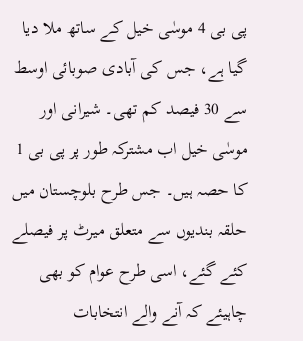پی بی 4 موسٰی خیل کے ساتھ ملا دیا گیا ہے، جس کی آبادی صوبائی اوسط سے 30 فیصد کم تھی۔ شیرانی اور موسٰی خیل اب مشترکہ طور پر پی بی 1 کا حصہ ہیں۔ جس طرح بلوچستان میں حلقہ بندیوں سے متعلق میرٹ پر فیصلے کئے گئے، اسی طرح عوام کو بھی چاہیئے کہ آنے والے انتخابات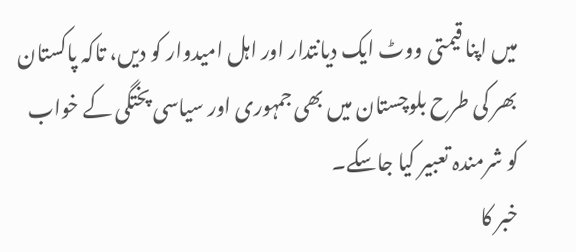میں اپنا قیمتی ووٹ ایک دیانتدار اور اہل امیدوار کو دیں، تاکہ پاکستان بھر کی طرح بلوچستان میں بھی جمہوری اور سیاسی پختگی کے خواب کو شرمندہ تعبیر کیا جاسکے۔
خبر کا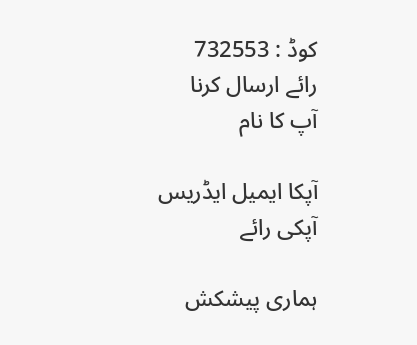کوڈ : 732553
رائے ارسال کرنا
آپ کا نام

آپکا ایمیل ایڈریس
آپکی رائے

ہماری پیشکش